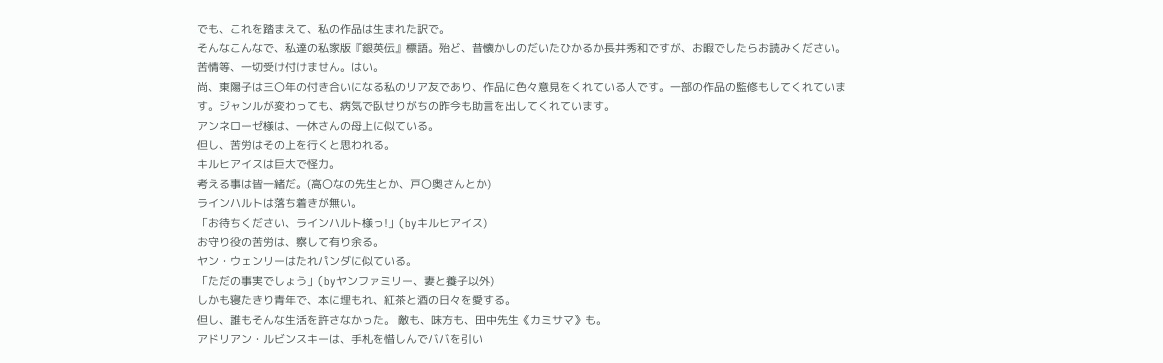でも、これを踏まえて、私の作品は生まれた訳で。
そんなこんなで、私達の私家版『銀英伝』標語。殆ど、昔懐かしのだいたひかるか長井秀和ですが、お暇でしたらお読みください。
苦情等、一切受け付けません。はい。
尚、東陽子は三〇年の付き合いになる私のリア友であり、作品に色々意見をくれている人です。一部の作品の監修もしてくれています。ジャンルが変わっても、病気で臥せりがちの昨今も助言を出してくれています。
アンネローゼ様は、一休さんの母上に似ている。
但し、苦労はその上を行くと思われる。
キルヒアイスは巨大で怪力。
考える事は皆一緒だ。(高〇なの先生とか、戸〇奥さんとか)
ラインハルトは落ち着きが無い。
「お待ちください、ラインハルト様っ!」(byキルヒアイス)
お守り役の苦労は、察して有り余る。
ヤン・ウェンリーはたれパンダに似ている。
「ただの事実でしょう」(byヤンファミリー、妻と養子以外)
しかも寝たきり青年で、本に埋もれ、紅茶と酒の日々を愛する。
但し、誰もそんな生活を許さなかった。 敵も、味方も、田中先生《カミサマ》も。
アドリアン・ルビンスキーは、手札を惜しんでババを引い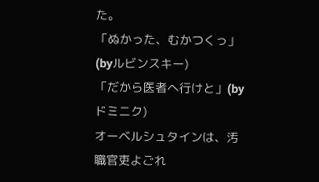た。
「ぬかった、むかつくっ」(byルビンスキー)
「だから医者へ行けと」(byドミニク)
オーベルシュタインは、汚職官吏よごれ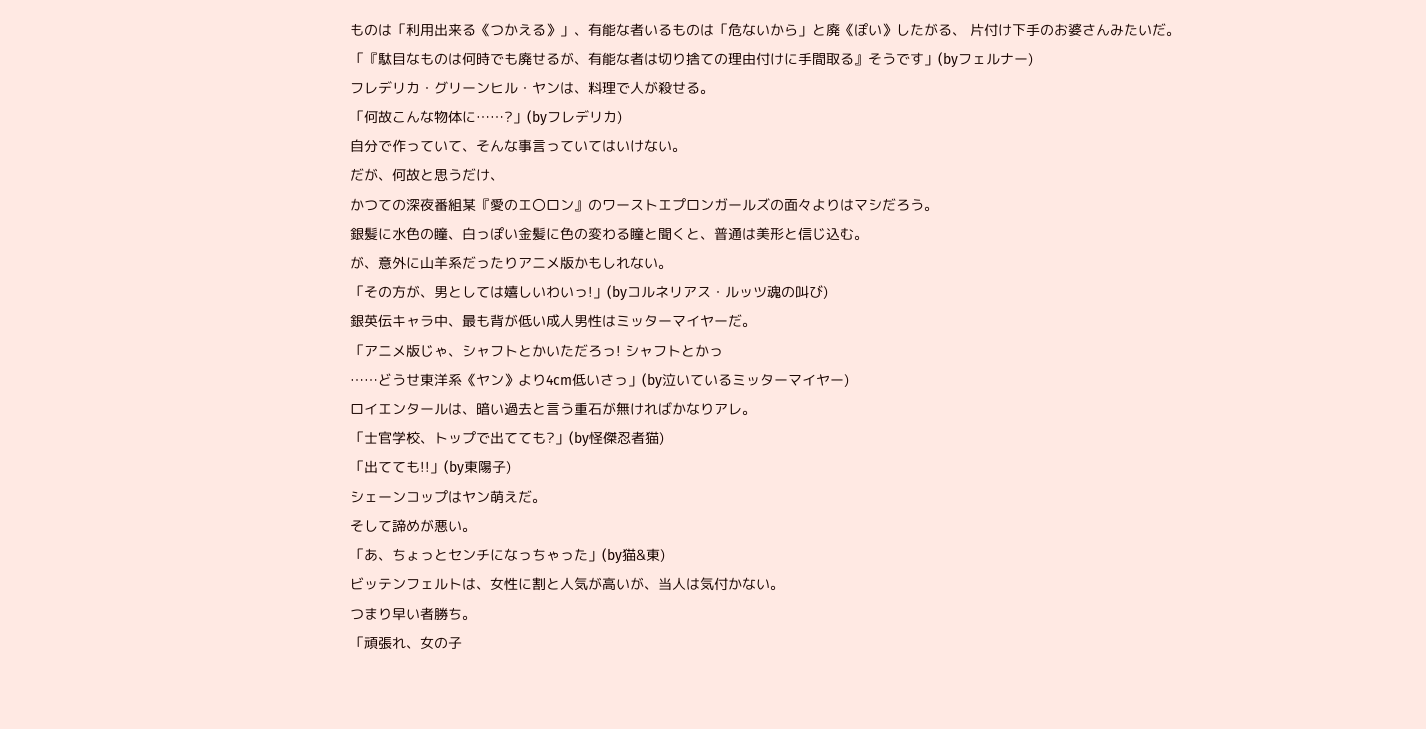ものは「利用出来る《つかえる》」、有能な者いるものは「危ないから」と廃《ぽい》したがる、 片付け下手のお婆さんみたいだ。
「『駄目なものは何時でも廃せるが、有能な者は切り捨ての理由付けに手間取る』そうです」(byフェルナー)
フレデリカ・グリーンヒル・ヤンは、料理で人が殺せる。
「何故こんな物体に……?」(byフレデリカ)
自分で作っていて、そんな事言っていてはいけない。
だが、何故と思うだけ、
かつての深夜番組某『愛のエ〇ロン』のワーストエプロンガールズの面々よりはマシだろう。
銀髪に水色の瞳、白っぽい金髪に色の変わる瞳と聞くと、普通は美形と信じ込む。
が、意外に山羊系だったりアニメ版かもしれない。
「その方が、男としては嬉しいわいっ!」(byコルネリアス・ルッツ魂の叫び)
銀英伝キャラ中、最も背が低い成人男性はミッターマイヤーだ。
「アニメ版じゃ、シャフトとかいただろっ! シャフトとかっ
……どうせ東洋系《ヤン》より4cm低いさっ」(by泣いているミッターマイヤー)
ロイエンタールは、暗い過去と言う重石が無ければかなりアレ。
「士官学校、トップで出てても?」(by怪傑忍者猫)
「出てても!!」(by東陽子)
シェーンコップはヤン萌えだ。
そして諦めが悪い。
「あ、ちょっとセンチになっちゃった」(by猫&東)
ビッテンフェルトは、女性に割と人気が高いが、当人は気付かない。
つまり早い者勝ち。
「頑張れ、女の子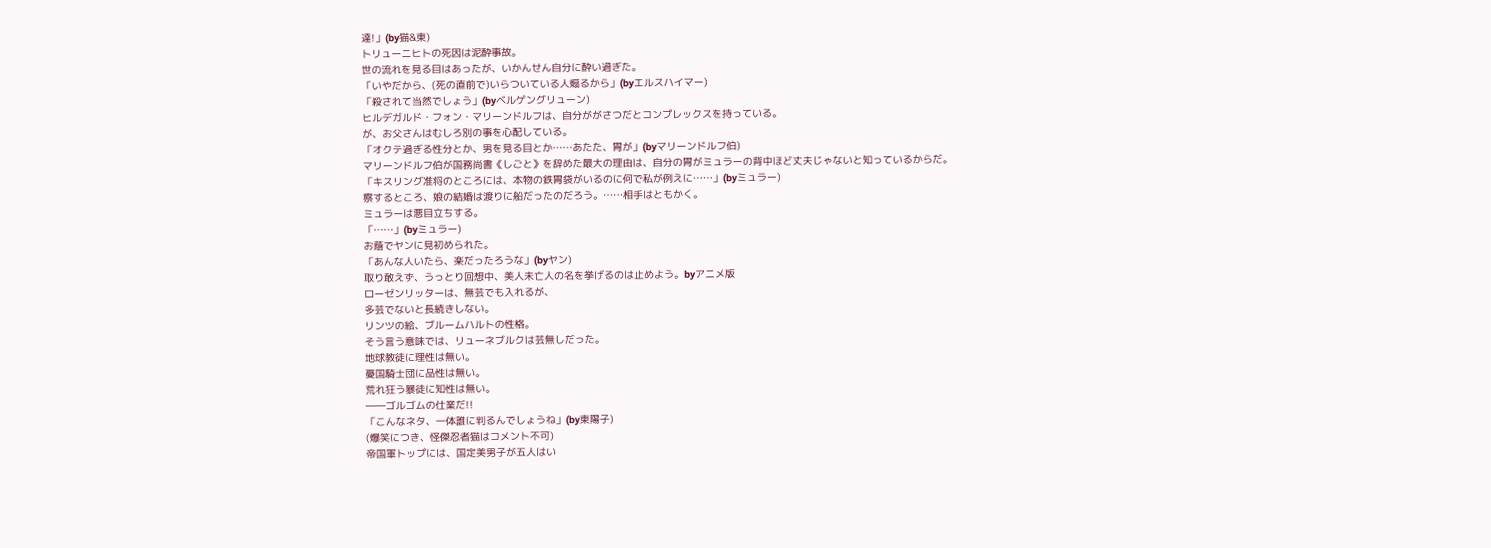達!」(by猫&東)
トリューニヒトの死因は泥酔事故。
世の流れを見る目はあったが、いかんせん自分に酔い過ぎた。
「いやだから、(死の直前で)いらついている人煽るから」(byエルスハイマー)
「殺されて当然でしょう」(byベルゲングリューン)
ヒルデガルド・フォン・マリーンドルフは、自分ががさつだとコンプレックスを持っている。
が、お父さんはむしろ別の事を心配している。
「オクテ過ぎる性分とか、男を見る目とか……あたた、胃が」(byマリーンドルフ伯)
マリーンドルフ伯が国務尚書《しごと》を辞めた最大の理由は、自分の胃がミュラーの背中ほど丈夫じゃないと知っているからだ。
「キスリング准将のところには、本物の鉄胃袋がいるのに何で私が例えに……」(byミュラー)
察するところ、娘の結婚は渡りに船だったのだろう。……相手はともかく。
ミュラーは悪目立ちする。
「……」(byミュラー)
お蔭でヤンに見初められた。
「あんな人いたら、楽だったろうな」(byヤン)
取り敢えず、うっとり回想中、美人未亡人の名を挙げるのは止めよう。byアニメ版
ローゼンリッターは、無芸でも入れるが、
多芸でないと長続きしない。
リンツの絵、ブルームハルトの性格。
そう言う意味では、リューネブルクは芸無しだった。
地球教徒に理性は無い。
憂国騎士団に品性は無い。
荒れ狂う暴徒に知性は無い。
――ゴルゴムの仕業だ!!
「こんなネタ、一体誰に判るんでしょうね」(by東陽子)
(爆笑につき、怪傑忍者猫はコメント不可)
帝国軍トップには、国定美男子が五人はい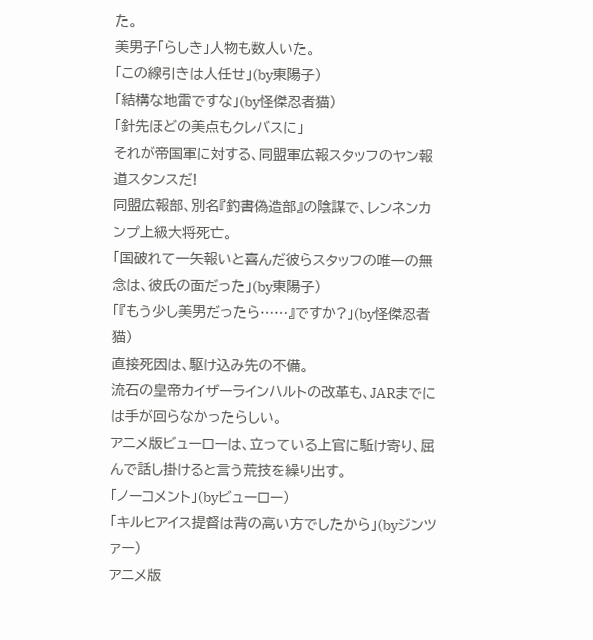た。
美男子「らしき」人物も数人いた。
「この線引きは人任せ」(by東陽子)
「結構な地雷ですな」(by怪傑忍者猫)
「針先ほどの美点もクレバスに」
それが帝国軍に対する、同盟軍広報スタッフのヤン報道スタンスだ!
同盟広報部、別名『釣書偽造部』の陰謀で、レンネンカンプ上級大将死亡。
「国破れて一矢報いと喜んだ彼らスタッフの唯一の無念は、彼氏の面だった」(by東陽子)
「『もう少し美男だったら……』ですか?」(by怪傑忍者猫)
直接死因は、駆け込み先の不備。
流石の皇帝カイザーラインハルトの改革も、JARまでには手が回らなかったらしい。
アニメ版ビューローは、立っている上官に駈け寄り、屈んで話し掛けると言う荒技を繰り出す。
「ノーコメント」(byビューロー)
「キルヒアイス提督は背の高い方でしたから」(byジンツァー)
アニメ版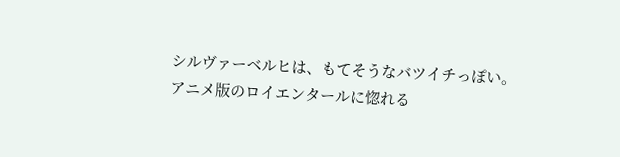シルヴァーベルヒは、もてそうなバツイチっぽい。
アニメ版のロイエンタールに惚れる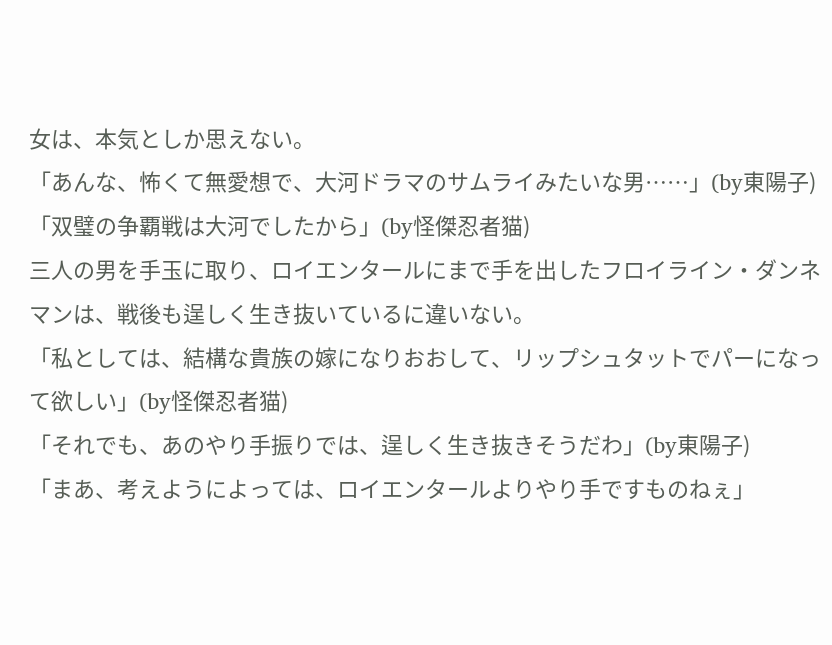女は、本気としか思えない。
「あんな、怖くて無愛想で、大河ドラマのサムライみたいな男……」(by東陽子)
「双璧の争覇戦は大河でしたから」(by怪傑忍者猫)
三人の男を手玉に取り、ロイエンタールにまで手を出したフロイライン・ダンネマンは、戦後も逞しく生き抜いているに違いない。
「私としては、結構な貴族の嫁になりおおして、リップシュタットでパーになって欲しい」(by怪傑忍者猫)
「それでも、あのやり手振りでは、逞しく生き抜きそうだわ」(by東陽子)
「まあ、考えようによっては、ロイエンタールよりやり手ですものねぇ」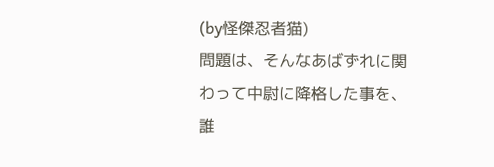(by怪傑忍者猫)
問題は、そんなあばずれに関わって中尉に降格した事を、誰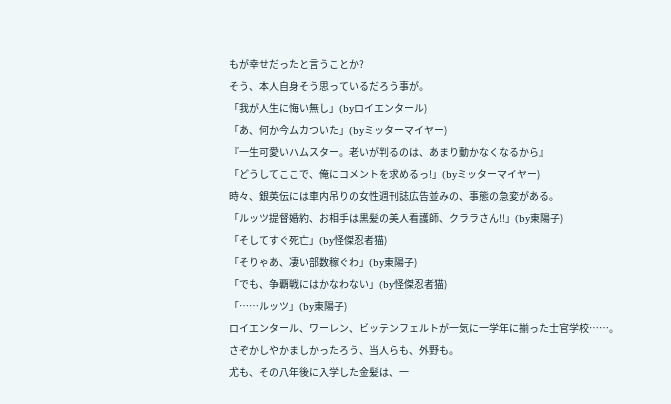もが幸せだったと言うことか?
そう、本人自身そう思っているだろう事が。
「我が人生に悔い無し」(byロイエンタール)
「あ、何か今ムカついた」(byミッターマイヤー)
『一生可愛いハムスター。老いが判るのは、あまり動かなくなるから』
「どうしてここで、俺にコメントを求めるっ!」(byミッターマイヤー)
時々、銀英伝には車内吊りの女性週刊誌広告並みの、事態の急変がある。
「ルッツ提督婚約、お相手は黒髪の美人看護師、クララさん!!」(by東陽子)
「そしてすぐ死亡」(by怪傑忍者猫)
「そりゃあ、凄い部数稼ぐわ」(by東陽子)
「でも、争覇戦にはかなわない」(by怪傑忍者猫)
「……ルッツ」(by東陽子)
ロイエンタール、ワーレン、ビッテンフェルトが一気に一学年に揃った士官学校……。
さぞかしやかましかったろう、当人らも、外野も。
尤も、その八年後に入学した金髪は、一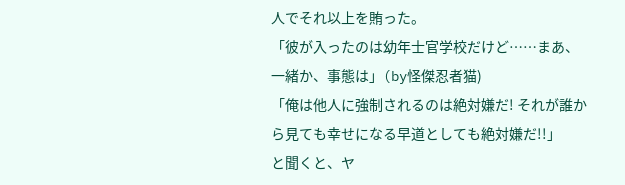人でそれ以上を賄った。
「彼が入ったのは幼年士官学校だけど……まあ、一緒か、事態は」(by怪傑忍者猫)
「俺は他人に強制されるのは絶対嫌だ! それが誰から見ても幸せになる早道としても絶対嫌だ!!」
と聞くと、ヤ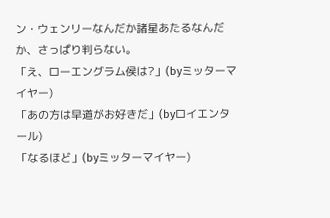ン・ウェンリーなんだか諸星あたるなんだか、さっぱり判らない。
「え、ローエングラム侯は?」(byミッターマイヤー)
「あの方は早道がお好きだ」(byロイエンタール)
「なるほど」(byミッターマイヤー)